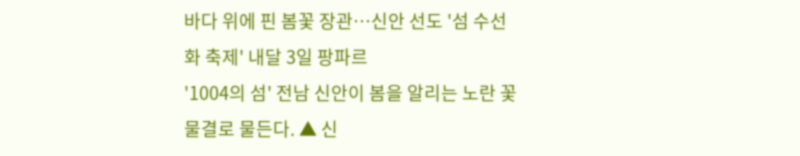바다 위에 핀 봄꽃 장관…신안 선도 '섬 수선화 축제' 내달 3일 팡파르
'1004의 섬' 전남 신안이 봄을 알리는 노란 꽃물결로 물든다. ▲ 신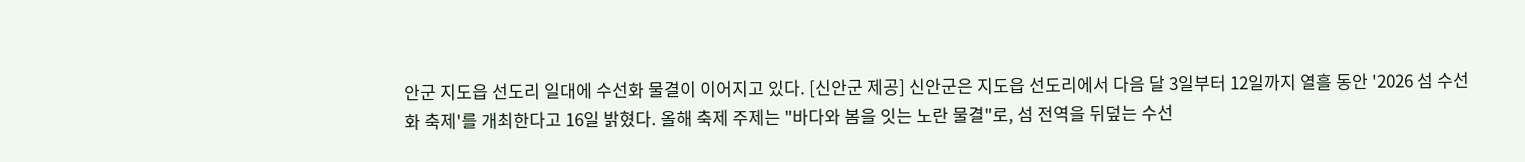안군 지도읍 선도리 일대에 수선화 물결이 이어지고 있다. [신안군 제공] 신안군은 지도읍 선도리에서 다음 달 3일부터 12일까지 열흘 동안 '2026 섬 수선화 축제'를 개최한다고 16일 밝혔다. 올해 축제 주제는 "바다와 봄을 잇는 노란 물결"로, 섬 전역을 뒤덮는 수선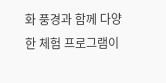화 풍경과 함께 다양한 체험 프로그램이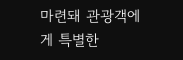마련돼 관광객에게 특별한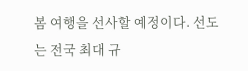봄 여행을 선사할 예정이다. 선도는 전국 최대 규